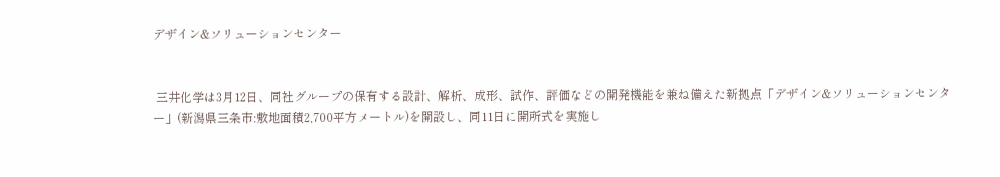デザイン&ソリューションセンター


 三井化学は3月12日、同社グループの保有する設計、解析、成形、試作、評価などの開発機能を兼ね備えた新拠点「デザイン&ソリューションセンター」(新潟県三条市:敷地面積2,700平方メートル)を開設し、同11日に開所式を実施し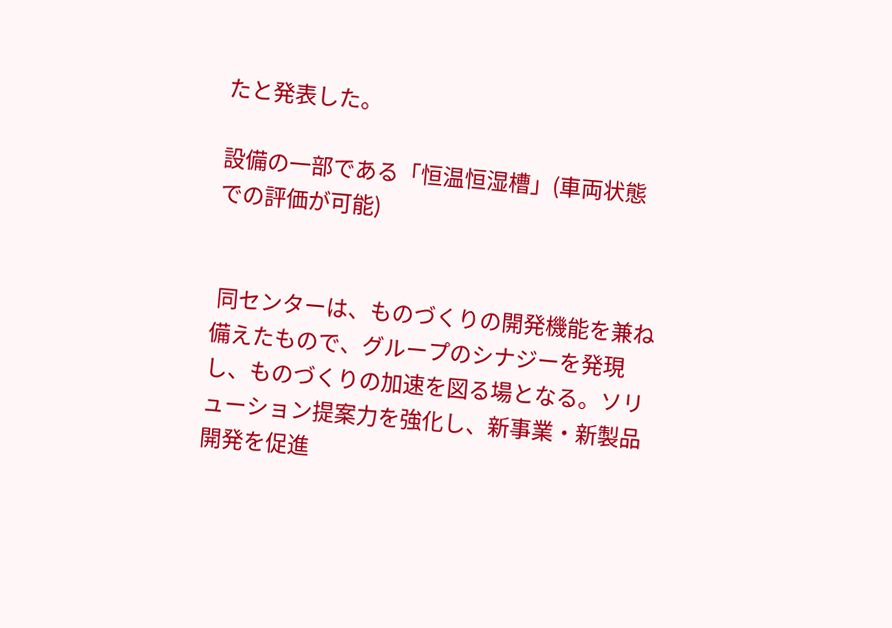たと発表した。

設備の一部である「恒温恒湿槽」(車両状態での評価が可能)


 同センターは、ものづくりの開発機能を兼ね備えたもので、グループのシナジーを発現し、ものづくりの加速を図る場となる。ソリューション提案力を強化し、新事業・新製品開発を促進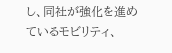し、同社が強化を進めているモビリティ、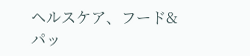ヘルスケア、フード&パッ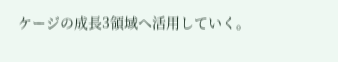ケージの成長3領域へ活用していく。